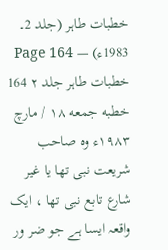خطبات طاہر (جلد 2۔ 1983ء) — Page 164
خطبات طاہر جلد ۲ 164 خطبه جمعه ۱۸ / مارچ ۱۹۸۳ء وہ صاحب شریعت نبی تھا یا غیر شارع تابع نبی تھا ، ایک واقعہ ایسا ہے جو ضر ور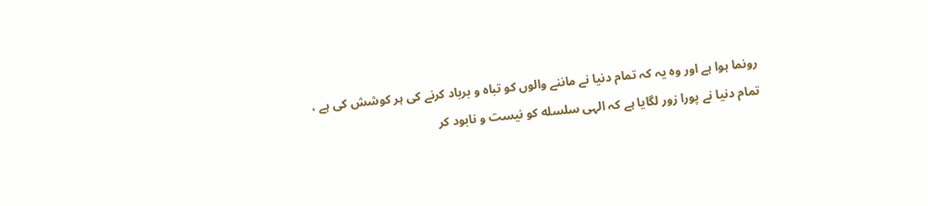رونما ہوا ہے اور وہ یہ کہ تمام دنیا نے ماننے والوں کو تباہ و برباد کرنے کی ہر کوشش کی ہے ، تمام دنیا نے پورا زور لگایا ہے کہ الہی سلسله کو نیست و نابود کر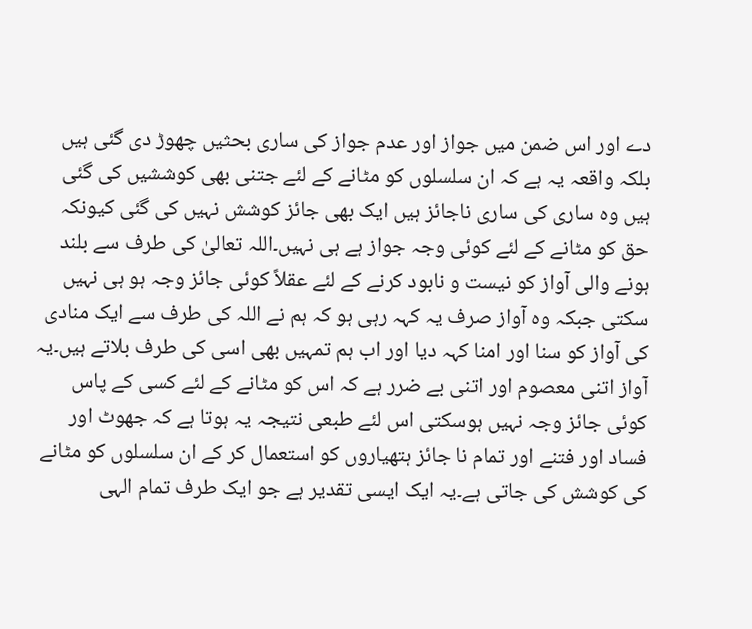دے اور اس ضمن میں جواز اور عدم جواز کی ساری بحثیں چھوڑ دی گئی ہیں بلکہ واقعہ یہ ہے کہ ان سلسلوں کو مٹانے کے لئے جتنی بھی کوششیں کی گئی ہیں وہ ساری کی ساری ناجائز ہیں ایک بھی جائز کوشش نہیں کی گئی کیونکہ حق کو مٹانے کے لئے کوئی وجہ جواز ہے ہی نہیں۔اللہ تعالیٰ کی طرف سے بلند ہونے والی آواز کو نیست و نابود کرنے کے لئے عقلاً کوئی جائز وجہ ہو ہی نہیں سکتی جبکہ وہ آواز صرف یہ کہہ رہی ہو کہ ہم نے اللہ کی طرف سے ایک منادی کی آواز کو سنا اور امنا کہہ دیا اور اب ہم تمہیں بھی اسی کی طرف بلاتے ہیں۔یہ آواز اتنی معصوم اور اتنی بے ضرر ہے کہ اس کو مٹانے کے لئے کسی کے پاس کوئی جائز وجہ نہیں ہوسکتی اس لئے طبعی نتیجہ یہ ہوتا ہے کہ جھوٹ اور فساد اور فتنے اور تمام نا جائز ہتھیاروں کو استعمال کر کے ان سلسلوں کو مٹانے کی کوشش کی جاتی ہے۔یہ ایک ایسی تقدیر ہے جو ایک طرف تمام الہی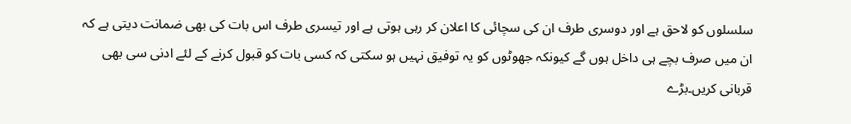سلسلوں کو لاحق ہے اور دوسری طرف ان کی سچائی کا اعلان کر رہی ہوتی ہے اور تیسری طرف اس بات کی بھی ضمانت دیتی ہے کہ ان میں صرف بچے ہی داخل ہوں گے کیونکہ جھوٹوں کو یہ توفیق نہیں ہو سکتی کہ کسی بات کو قبول کرنے کے لئے ادنی سی بھی قربانی کریں۔بڑے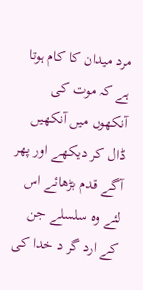مرد میدان کا کام ہوتا ہے کہ موت کی آنکھوں میں آنکھیں ڈال کر دیکھے اور پھر آگے قدم بڑھائے اس لئے وہ سلسلے جن کے ارد گر د خدا کی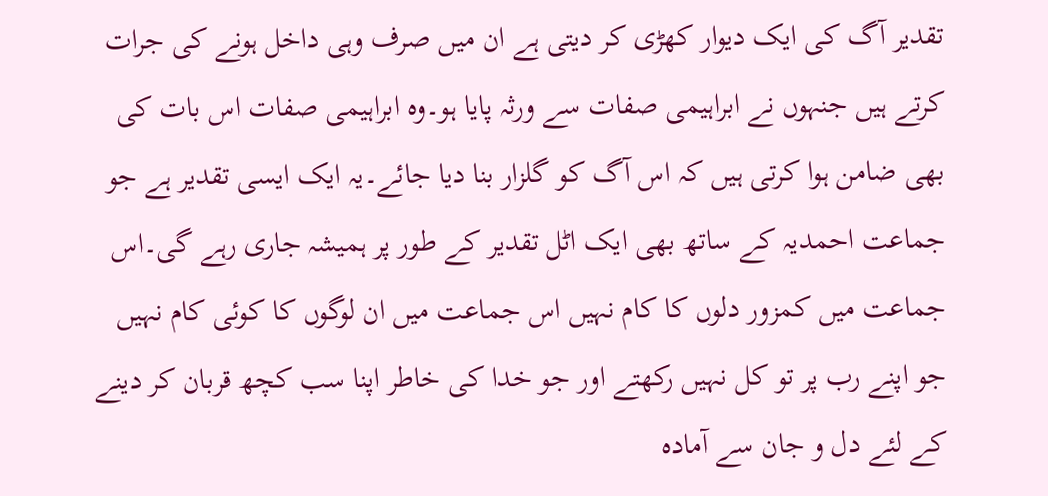تقدیر آگ کی ایک دیوار کھڑی کر دیتی ہے ان میں صرف وہی داخل ہونے کی جرات کرتے ہیں جنہوں نے ابراہیمی صفات سے ورثہ پایا ہو۔وہ ابراہیمی صفات اس بات کی بھی ضامن ہوا کرتی ہیں کہ اس آگ کو گلزار بنا دیا جائے۔یہ ایک ایسی تقدیر ہے جو جماعت احمدیہ کے ساتھ بھی ایک اٹل تقدیر کے طور پر ہمیشہ جاری رہے گی۔اس جماعت میں کمزور دلوں کا کام نہیں اس جماعت میں ان لوگوں کا کوئی کام نہیں جو اپنے رب پر تو کل نہیں رکھتے اور جو خدا کی خاطر اپنا سب کچھ قربان کر دینے کے لئے دل و جان سے آمادہ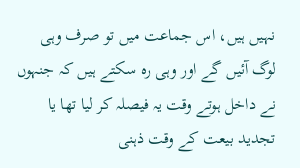نہیں ہیں، اس جماعت میں تو صرف وہی لوگ آئیں گے اور وہی رہ سکتے ہیں کہ جنہوں نے داخل ہوتے وقت یہ فیصلہ کر لیا تھا یا تجدید بیعت کے وقت ذہنی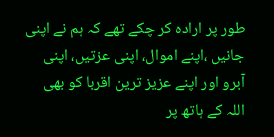طور پر ارادہ کر چکے تھے کہ ہم نے اپنی جانیں ،اپنے اموال، اپنی عزتیں، اپنی آبرو اور اپنے عزیز ترین اقربا کو بھی اللہ کے ہاتھ پر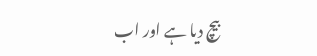بیچ دیا ہے اور اب